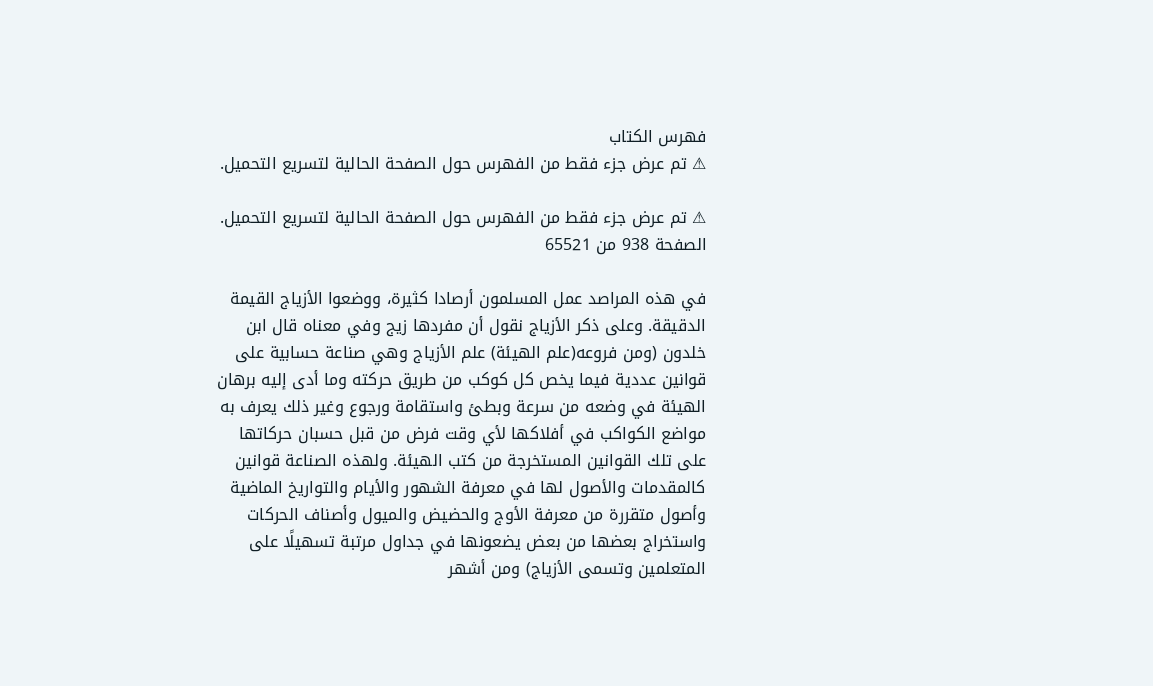فهرس الكتاب
⚠ تم عرض جزء فقط من الفهرس حول الصفحة الحالية لتسريع التحميل.

⚠ تم عرض جزء فقط من الفهرس حول الصفحة الحالية لتسريع التحميل.
الصفحة 938 من 65521

في هذه المراصد عمل المسلمون أرصادا كثيرة، ووضعوا الأزياج القيمة الدقيقة. وعلى ذكر الأزياج نقول أن مفردها زيج وفي معناه قال ابن خلدون (ومن فروعه(علم الهيئة) علم الأزياج وهي صناعة حسابية على قوانين عددية فيما يخص كل كوكب من طريق حركته وما أدى إليه برهان الهيئة في وضعه من سرعة وبطئ واستقامة ورجوع وغير ذلك يعرف به مواضع الكواكب في أفلاكها لأي وقت فرض من قبل حسبان حركاتها على تلك القوانين المستخرجة من كتب الهيئة. ولهذه الصناعة قوانين كالمقدمات والأصول لها في معرفة الشهور والأيام والتواريخ الماضية وأصول متقررة من معرفة الأوج والحضيض والميول وأصناف الحركات واستخراج بعضها من بعض يضعونها في جداول مرتبة تسهيلًا على المتعلمين وتسمى الأزياج) ومن أشهر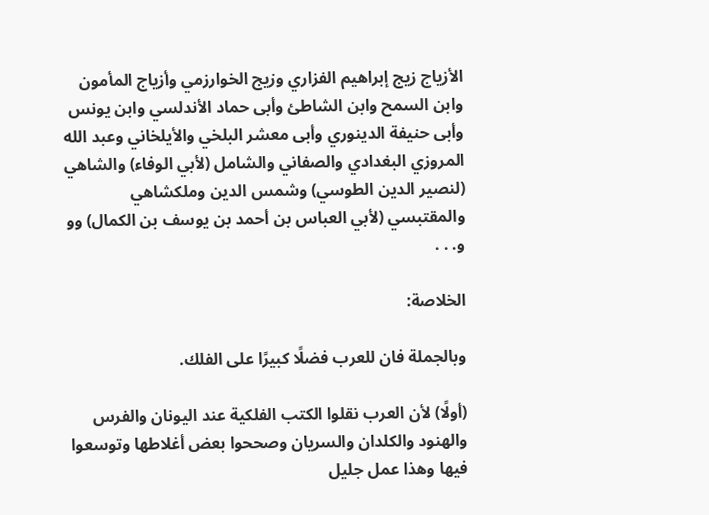الأزياج زيج إبراهيم الفزاري وزيج الخوارزمي وأزياج المأمون وابن السمح وابن الشاطئ وأبى حماد الأندلسي وابن يونس وأبى حنيفة الدينوري وأبى معشر البلخي والأيلخاني وعبد الله المروزي البغدادي والصفاني والشامل (لأبي الوفاء) والشاهي (لنصير الدين الطوسي) وشمس الدين وملكشاهي والمقتبسي (لأبي العباس بن أحمد بن يوسف بن الكمال) وو و. . .

الخلاصة:

وبالجملة فان للعرب فضلًا كبيرًا على الفلك.

(أولًا) لأن العرب نقلوا الكتب الفلكية عند اليونان والفرس والهنود والكلدان والسريان وصححوا بعض أغلاطها وتوسعوا فيها وهذا عمل جليل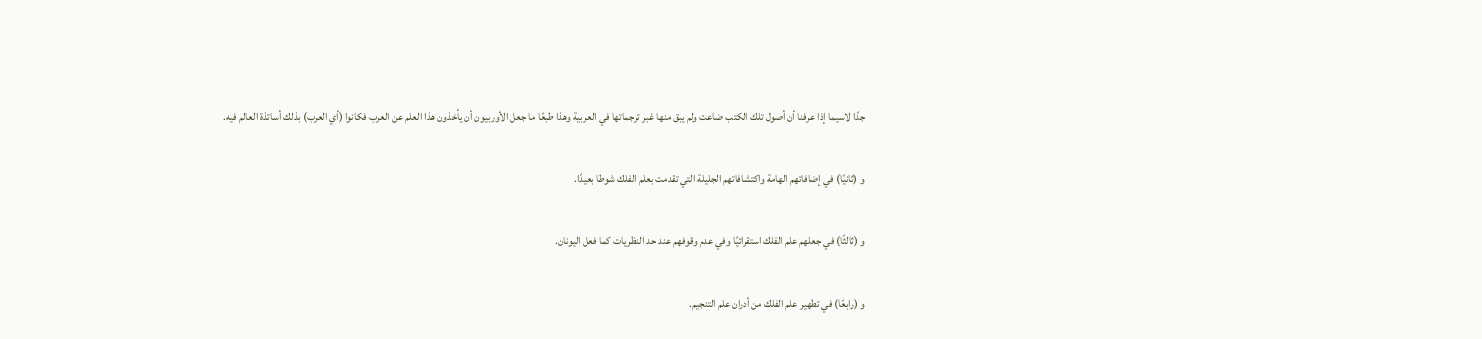جدًا لاسيما إذا عرفنا أن أصول تلك الكتب ضاعت ولم يبق منها غبر ترجماتها في العربية وهذا طبعًا ما جعل الأوربيون أن يأخذون هذا العلم عن العرب فكانوا (أي العرب) بذلك أساتذة العالم فيه.

و (ثانيًا) في إضافاتهم الهامة واكتشافاتهم الجليلة التي تقدمت بعلم الفلك شوطا بعيدًا.

و (ثالثًا) في جعلهم علم الفلك استقرائيًا وفي عدم وقوفهم عند حد النظريات كما فعل اليونان.

و (رابعًا) في تطهير علم الفلك من أدران علم التنجيم.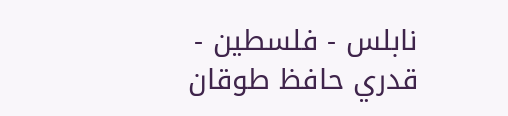نابلس - فلسطين - قدري حافظ طوقان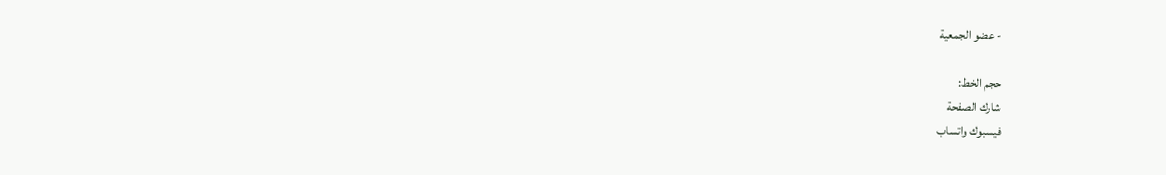- عضو الجمعية

حجم الخط:
شارك الصفحة
فيسبوك واتساب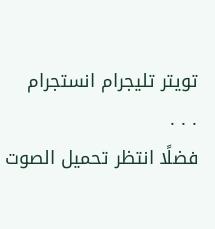تويتر تليجرام انستجرام
. . .
فضلًا انتظر تحميل الصوت